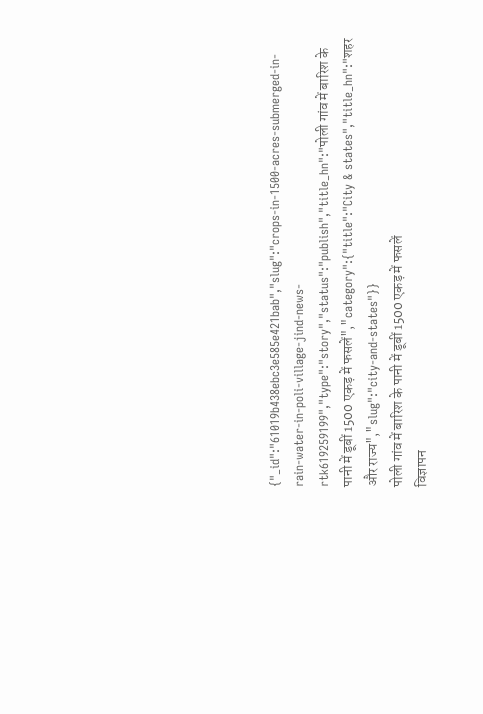{"_id":"61019b438ebc3e585e421bab","slug":"crops-in-1500-acres-submerged-in-rain-water-in-poli-village-jind-news-rtk619259199","type":"story","status":"publish","title_hn":"पोली गांव में बारिश के पानी में डूबीं 1500 एकड़ में फसलें","category":{"title":"City & states","title_hn":"शहर और राज्य","slug":"city-and-states"}}
पोली गांव में बारिश के पानी में डूबीं 1500 एकड़ में फसलें
विज्ञापन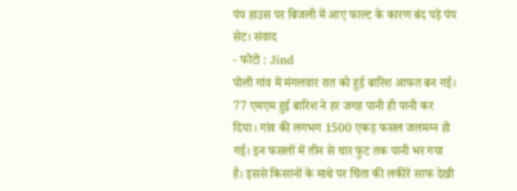पंप हाउस पर बिजली में आए फाल्ट के कारण बंद पड़े पंप सेट। संवाद
- फोटो : Jind
पोली गांव में मंगलवार रात को हुई बारिश आफत बन गई। 77 एमएम हुई बारिश ने हर जगह पानी ही पानी कर दिया। गांव की लगभग 1500 एकड़ फसल जलमग्न हो गई। इन फसलों में तीन से चार फुट तक पानी भर गया है। इससे किसानों के माथे पर चिंता की लकीरें साफ देखी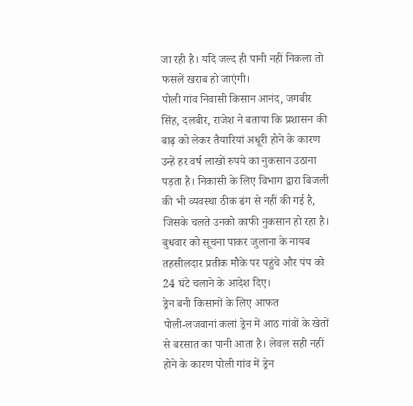जा रही है। यदि जल्द ही पानी नहीं निकला तो फसलें खराब हो जाएंगी।
पोली गांव निवासी किसान आनंद, जगबीर सिंह, दलबीर, राजेश ने बताया कि प्रशासन की बाढ़ को लेकर तैयारियां अधूरी होने के कारण उन्हें हर वर्ष लाखों रुपये का नुकसान उठाना पड़ता है। निकासी के लिए विभाग द्वारा बिजली की भी व्यवस्था ठीक ढंग से नहीं की गई है, जिसके चलते उनको काफी नुकसान हो रहा है। बुधवार को सूचना पाकर जुलाना के नायब तहसीलदार प्रतीक मौके पर पहुंचे और पंप को 24 घंटे चलाने के आदेश दिए।
ड्रेन बनी किसानों के लिए आफत
पोली-लजवानां कलां ड्रेन में आठ गांवों के खेतों से बरसात का पानी आता है। लेवल सही नहीं होने के कारण पोली गांव में ड्रेन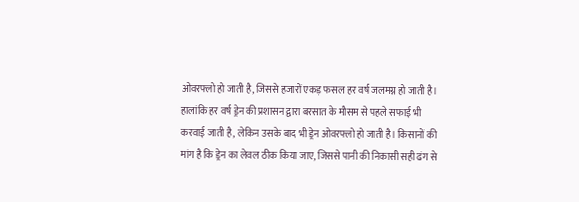ओवरफ्लो हो जाती है, जिससे हजारों एकड़ फसल हर वर्ष जलमग्न हो जाती है। हालांकि हर वर्ष ड्रेन की प्रशासन द्वारा बरसात के मौसम से पहले सफाई भी करवाई जाती है, लेकिन उसके बाद भी ड्रेन ओवरफ्लो हो जाती है। किसानों की मांग है कि ड्रेन का लेवल ठीक किया जाए, जिससे पानी की निकासी सही ढंग से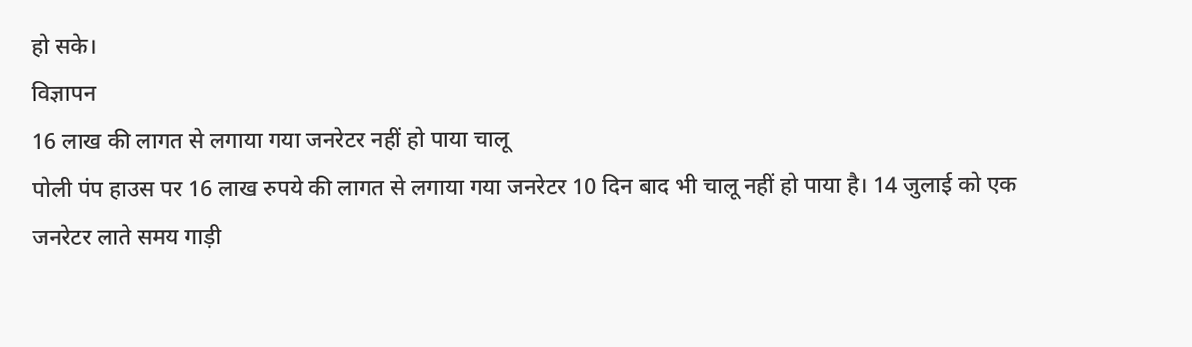हो सके।
विज्ञापन
16 लाख की लागत से लगाया गया जनरेटर नहीं हो पाया चालू
पोली पंप हाउस पर 16 लाख रुपये की लागत से लगाया गया जनरेटर 10 दिन बाद भी चालू नहीं हो पाया है। 14 जुलाई को एक जनरेटर लाते समय गाड़ी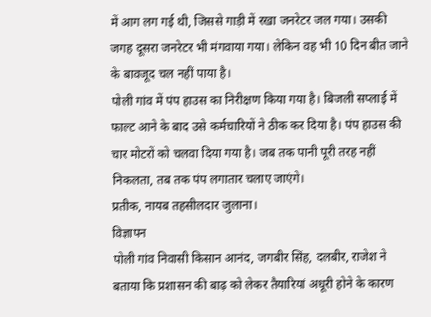में आग लग गई थी, जिससे गाड़ी में रखा जनरेटर जल गया। उसकी जगह दूसरा जनरेटर भी मंगवाया गया। लेकिन वह भी 10 दिन बीत जाने के बावजूद चल नहीं पाया है।
पोली गांव में पंप हाउस का निरीक्षण किया गया है। बिजली सप्लाई में फाल्ट आने के बाद उसे कर्मचारियों ने ठीक कर दिया है। पंप हाउस की चार मोटरों को चलवा दिया गया है। जब तक पानी पूरी तरह नहीं निकलता, तब तक पंप लगातार चलाए जाएंगे।
प्रतीक, नायब तहसीलदार जुलाना।
विज्ञापन
पोली गांव निवासी किसान आनंद, जगबीर सिंह, दलबीर, राजेश ने बताया कि प्रशासन की बाढ़ को लेकर तैयारियां अधूरी होने के कारण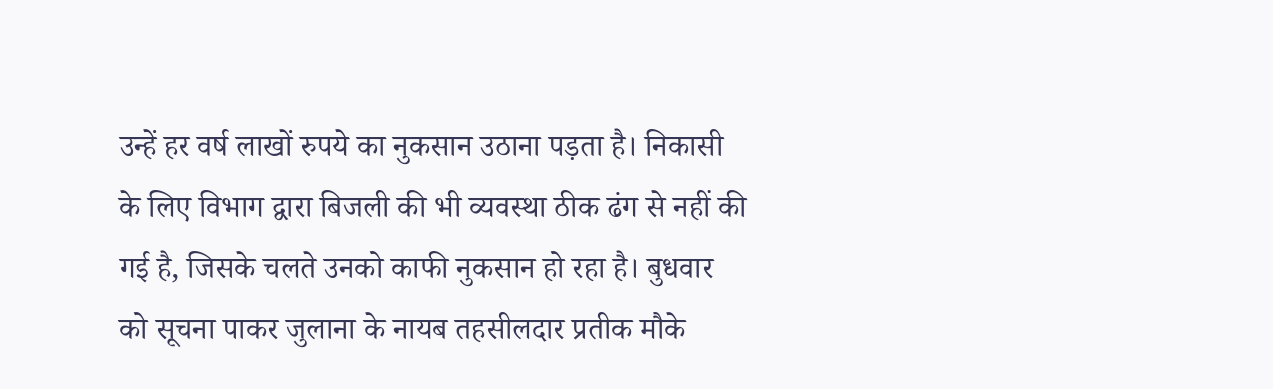उन्हें हर वर्ष लाखों रुपये का नुकसान उठाना पड़ता है। निकासी के लिए विभाग द्वारा बिजली की भी व्यवस्था ठीक ढंग से नहीं की गई है, जिसके चलते उनको काफी नुकसान हो रहा है। बुधवार को सूचना पाकर जुलाना के नायब तहसीलदार प्रतीक मौके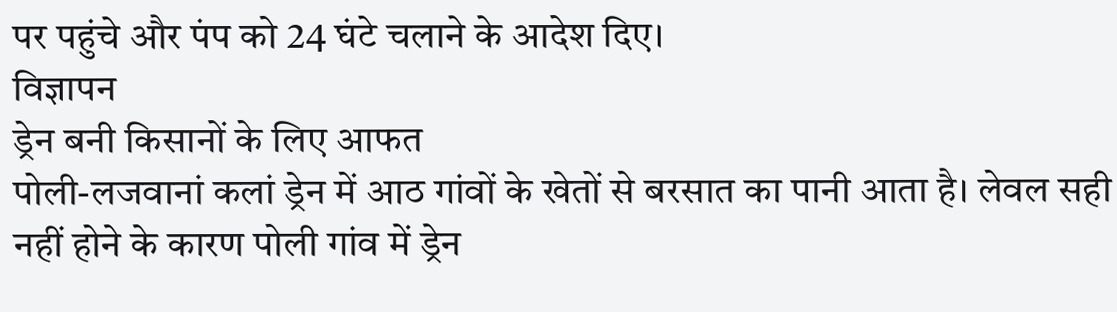पर पहुंचे और पंप को 24 घंटे चलाने के आदेश दिए।
विज्ञापन
ड्रेन बनी किसानों के लिए आफत
पोली-लजवानां कलां ड्रेन में आठ गांवों के खेतों से बरसात का पानी आता है। लेवल सही नहीं होने के कारण पोली गांव में ड्रेन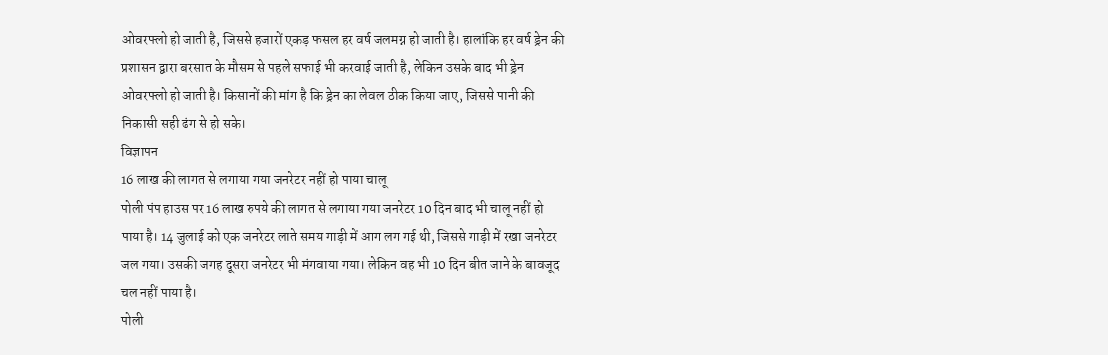ओवरफ्लो हो जाती है, जिससे हजारों एकड़ फसल हर वर्ष जलमग्न हो जाती है। हालांकि हर वर्ष ड्रेन की प्रशासन द्वारा बरसात के मौसम से पहले सफाई भी करवाई जाती है, लेकिन उसके बाद भी ड्रेन ओवरफ्लो हो जाती है। किसानों की मांग है कि ड्रेन का लेवल ठीक किया जाए, जिससे पानी की निकासी सही ढंग से हो सके।
विज्ञापन
16 लाख की लागत से लगाया गया जनरेटर नहीं हो पाया चालू
पोली पंप हाउस पर 16 लाख रुपये की लागत से लगाया गया जनरेटर 10 दिन बाद भी चालू नहीं हो पाया है। 14 जुलाई को एक जनरेटर लाते समय गाड़ी में आग लग गई थी, जिससे गाड़ी में रखा जनरेटर जल गया। उसकी जगह दूसरा जनरेटर भी मंगवाया गया। लेकिन वह भी 10 दिन बीत जाने के बावजूद चल नहीं पाया है।
पोली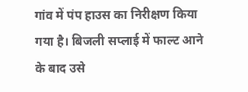गांव में पंप हाउस का निरीक्षण किया गया है। बिजली सप्लाई में फाल्ट आने के बाद उसे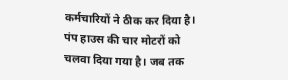कर्मचारियों ने ठीक कर दिया है। पंप हाउस की चार मोटरों को चलवा दिया गया है। जब तक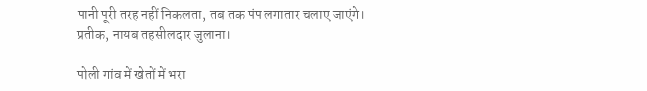पानी पूरी तरह नहीं निकलता, तब तक पंप लगातार चलाए जाएंगे।
प्रतीक, नायब तहसीलदार जुलाना।

पोली गांव में खेतों में भरा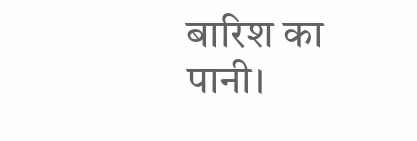बारिश का पानी।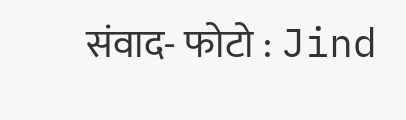संवाद- फोटो : Jind